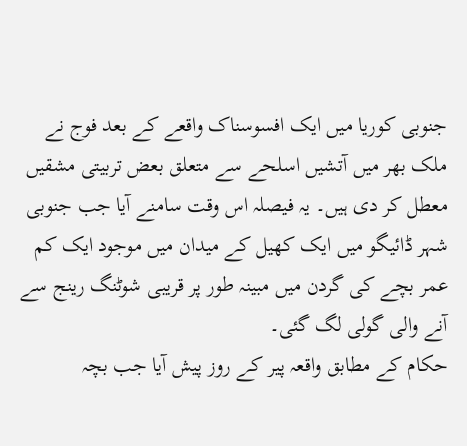جنوبی کوریا میں ایک افسوسناک واقعے کے بعد فوج نے ملک بھر میں آتشیں اسلحے سے متعلق بعض تربیتی مشقیں معطل کر دی ہیں۔ یہ فیصلہ اس وقت سامنے آیا جب جنوبی شہر ڈائیگو میں ایک کھیل کے میدان میں موجود ایک کم عمر بچے کی گردن میں مبینہ طور پر قریبی شوٹنگ رینج سے آنے والی گولی لگ گئی۔
حکام کے مطابق واقعہ پیر کے روز پیش آیا جب بچہ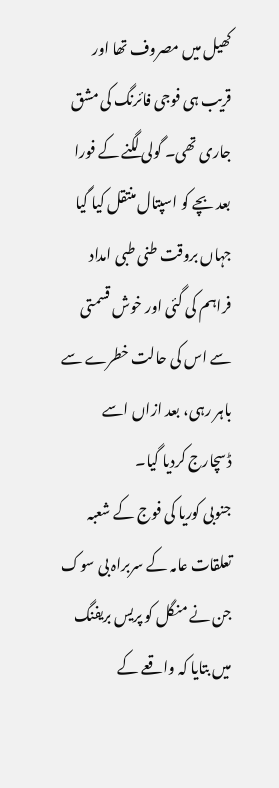کھیل میں مصروف تھا اور قریب ہی فوجی فائرنگ کی مشق جاری تھی۔ گولی لگنے کے فورا بعد بچے کو اسپتال منتقل کیا گیا جہاں بروقت طنی طبی امداد فراہم کی گئی اور خوش قسمتی سے اس کی حالت خطرے سے باہر رہی، بعد ازاں اسے ڈسچارج کردیا گیا۔
جنوبی کوریا کی فوج کے شعبہ تعلقات عامہ کے سربراہ بی سوک جن نے منگل کو پریس بریفنگ میں بتایا کہ واقعے کے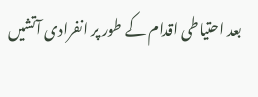بعد احتیاطی اقدام کے طور پر انفرادی آتشیں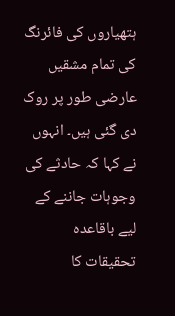ہتھیاروں کی فائرنگ کی تمام مشقیں عارضی طور پر روک دی گئی ہیں۔ انہوں نے کہا کہ حادثے کی وجوہات جاننے کے لیے باقاعدہ تحقیقات کا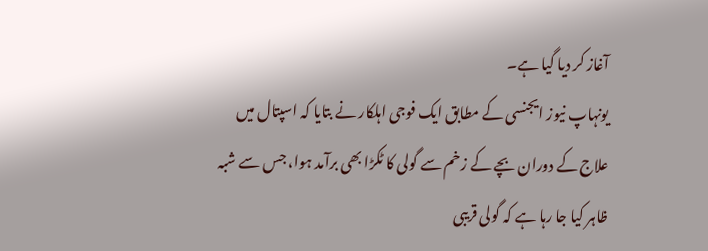آغاز کر دیا گیا ہے۔
یونہاپ نیوز ایجنسی کے مطابق ایک فوجی اہلکار نے بتایا کہ اسپتال میں علاج کے دوران بچے کے زخم سے گولی کا ٹکڑا بھی برآمد ہوا، جس سے شبہ ظاہر کیا جا رہا ہے کہ گولی قریبی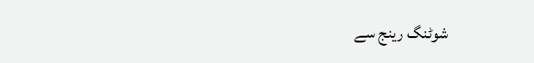شوٹنگ رینج سے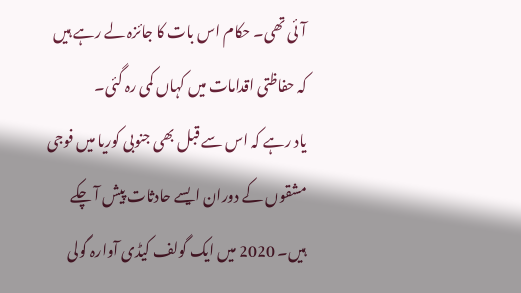آئی تھی۔ حکام اس بات کا جائزہ لے رہے ہیں کہ حفاظتی اقدامات میں کہاں کمی رہ گئی۔
یاد رہے کہ اس سے قبل بھی جنوبی کوریا میں فوجی مشقوں کے دوران ایسے حادثات پیش آ چکے ہیں۔ 2020 میں ایک گولف کیڈی آوارہ گولی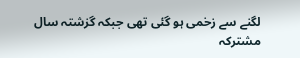لگنے سے زخمی ہو گئی تھی جبکہ گزشتہ سال مشترکہ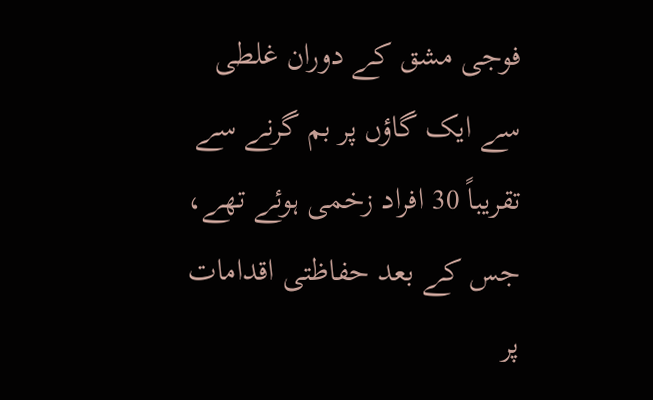فوجی مشق کے دوران غلطی سے ایک گاؤں پر بم گرنے سے تقریباً 30 افراد زخمی ہوئے تھے، جس کے بعد حفاظتی اقدامات پر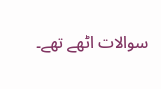سوالات اٹھے تھے۔